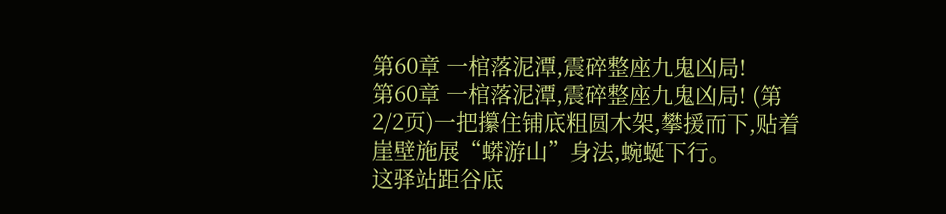第60章 一棺落泥潭,震碎整座九鬼凶局!
第60章 一棺落泥潭,震碎整座九鬼凶局! (第2/2页)一把攥住铺底粗圆木架,攀援而下,贴着崖壁施展“蟒游山”身法,蜿蜒下行。
这驿站距谷底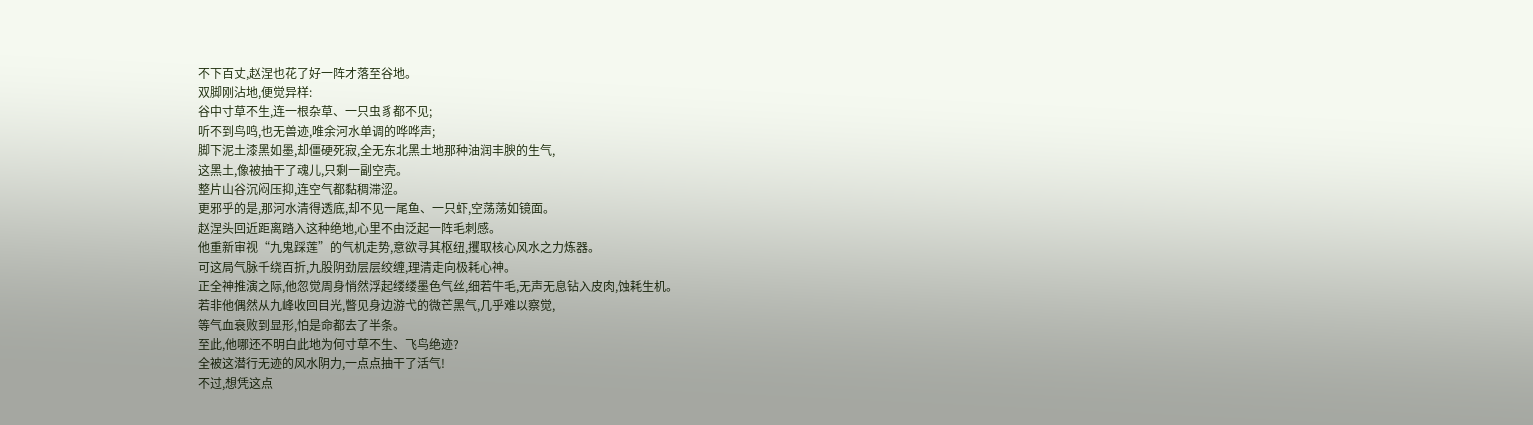不下百丈,赵涅也花了好一阵才落至谷地。
双脚刚沾地,便觉异样:
谷中寸草不生,连一根杂草、一只虫豸都不见;
听不到鸟鸣,也无兽迹,唯余河水单调的哗哗声;
脚下泥土漆黑如墨,却僵硬死寂,全无东北黑土地那种油润丰腴的生气,
这黑土,像被抽干了魂儿,只剩一副空壳。
整片山谷沉闷压抑,连空气都黏稠滞涩。
更邪乎的是,那河水清得透底,却不见一尾鱼、一只虾,空荡荡如镜面。
赵涅头回近距离踏入这种绝地,心里不由泛起一阵毛刺感。
他重新审视“九鬼踩莲”的气机走势,意欲寻其枢纽,攫取核心风水之力炼器。
可这局气脉千绕百折,九股阴劲层层绞缠,理清走向极耗心神。
正全神推演之际,他忽觉周身悄然浮起缕缕墨色气丝,细若牛毛,无声无息钻入皮肉,蚀耗生机。
若非他偶然从九峰收回目光,瞥见身边游弋的微芒黑气,几乎难以察觉,
等气血衰败到显形,怕是命都去了半条。
至此,他哪还不明白此地为何寸草不生、飞鸟绝迹?
全被这潜行无迹的风水阴力,一点点抽干了活气!
不过,想凭这点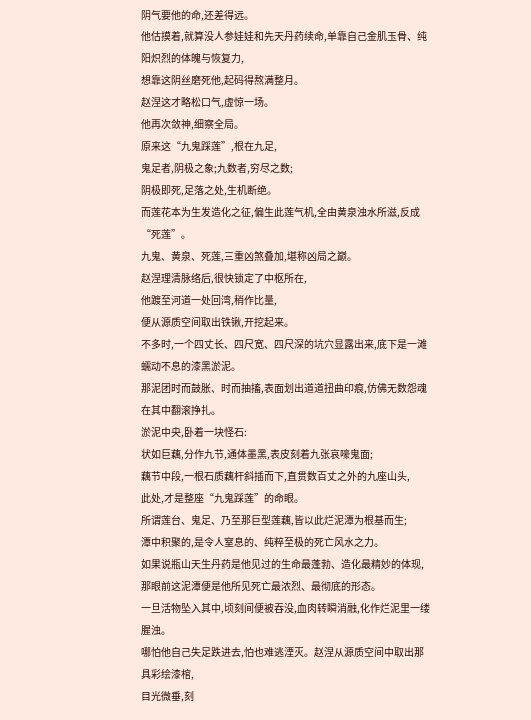阴气要他的命,还差得远。
他估摸着,就算没人参娃娃和先天丹药续命,单靠自己金肌玉骨、纯阳炽烈的体魄与恢复力,
想靠这阴丝磨死他,起码得熬满整月。
赵涅这才略松口气,虚惊一场。
他再次敛神,细察全局。
原来这“九鬼踩莲”,根在九足,
鬼足者,阴极之象;九数者,穷尽之数;
阴极即死,足落之处,生机断绝。
而莲花本为生发造化之征,偏生此莲气机,全由黄泉浊水所滋,反成“死莲”。
九鬼、黄泉、死莲,三重凶煞叠加,堪称凶局之巅。
赵涅理清脉络后,很快锁定了中枢所在,
他踱至河道一处回湾,稍作比量,
便从源质空间取出铁锹,开挖起来。
不多时,一个四丈长、四尺宽、四尺深的坑穴显露出来,底下是一滩蠕动不息的漆黑淤泥。
那泥团时而鼓胀、时而抽搐,表面划出道道扭曲印痕,仿佛无数怨魂在其中翻滚挣扎。
淤泥中央,卧着一块怪石:
状如巨藕,分作九节,通体墨黑,表皮刻着九张哀嚎鬼面;
藕节中段,一根石质藕杆斜插而下,直贯数百丈之外的九座山头,
此处,才是整座“九鬼踩莲”的命眼。
所谓莲台、鬼足、乃至那巨型莲藕,皆以此烂泥潭为根基而生;
潭中积聚的,是令人窒息的、纯粹至极的死亡风水之力。
如果说瓶山天生丹药是他见过的生命最蓬勃、造化最精妙的体现,那眼前这泥潭便是他所见死亡最浓烈、最彻底的形态。
一旦活物坠入其中,顷刻间便被吞没,血肉转瞬消融,化作烂泥里一缕腥浊。
哪怕他自己失足跌进去,怕也难逃湮灭。赵涅从源质空间中取出那具彩绘漆棺,
目光微垂,刻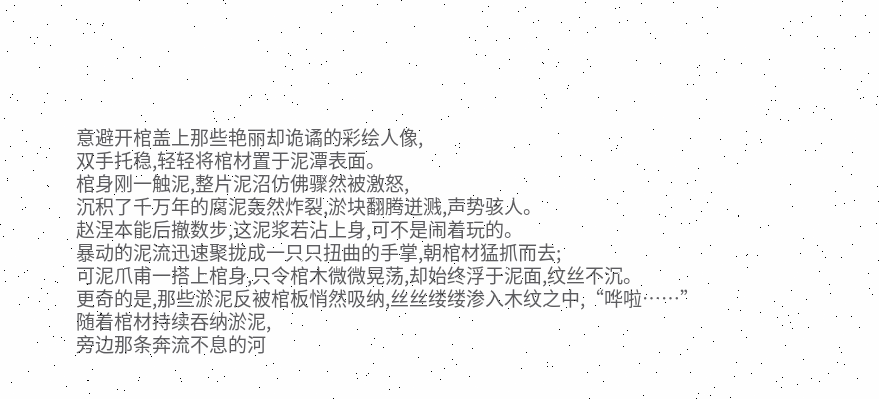意避开棺盖上那些艳丽却诡谲的彩绘人像,
双手托稳,轻轻将棺材置于泥潭表面。
棺身刚一触泥,整片泥沼仿佛骤然被激怒,
沉积了千万年的腐泥轰然炸裂,淤块翻腾迸溅,声势骇人。
赵涅本能后撤数步,这泥浆若沾上身,可不是闹着玩的。
暴动的泥流迅速聚拢成一只只扭曲的手掌,朝棺材猛抓而去;
可泥爪甫一搭上棺身,只令棺木微微晃荡,却始终浮于泥面,纹丝不沉。
更奇的是,那些淤泥反被棺板悄然吸纳,丝丝缕缕渗入木纹之中,“哗啦……”
随着棺材持续吞纳淤泥,
旁边那条奔流不息的河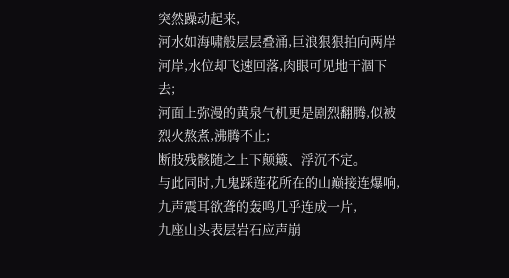突然躁动起来,
河水如海啸般层层叠涌,巨浪狠狠拍向两岸河岸,水位却飞速回落,肉眼可见地干涸下去;
河面上弥漫的黄泉气机更是剧烈翻腾,似被烈火熬煮,沸腾不止;
断肢残骸随之上下颠簸、浮沉不定。
与此同时,九鬼踩莲花所在的山巅接连爆响,
九声震耳欲聋的轰鸣几乎连成一片,
九座山头表层岩石应声崩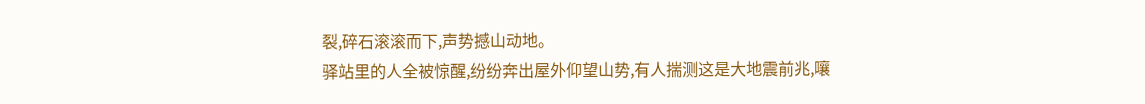裂,碎石滚滚而下,声势撼山动地。
驿站里的人全被惊醒,纷纷奔出屋外仰望山势,有人揣测这是大地震前兆,嚷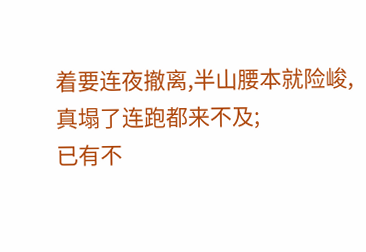着要连夜撤离,半山腰本就险峻,真塌了连跑都来不及;
已有不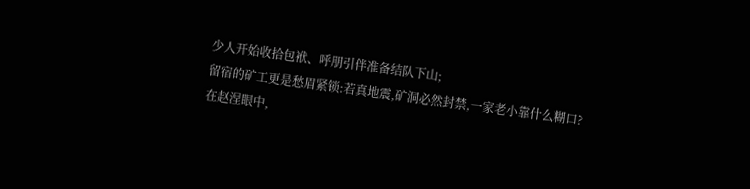少人开始收拾包袱、呼朋引伴准备结队下山;
留宿的矿工更是愁眉紧锁:若真地震,矿洞必然封禁,一家老小靠什么糊口?
在赵涅眼中,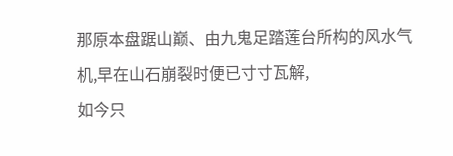那原本盘踞山巅、由九鬼足踏莲台所构的风水气机,早在山石崩裂时便已寸寸瓦解,
如今只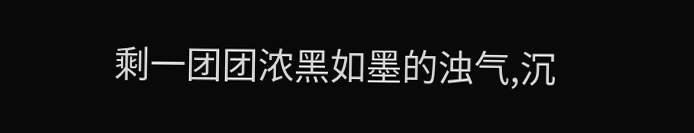剩一团团浓黑如墨的浊气,沉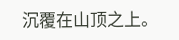沉覆在山顶之上。